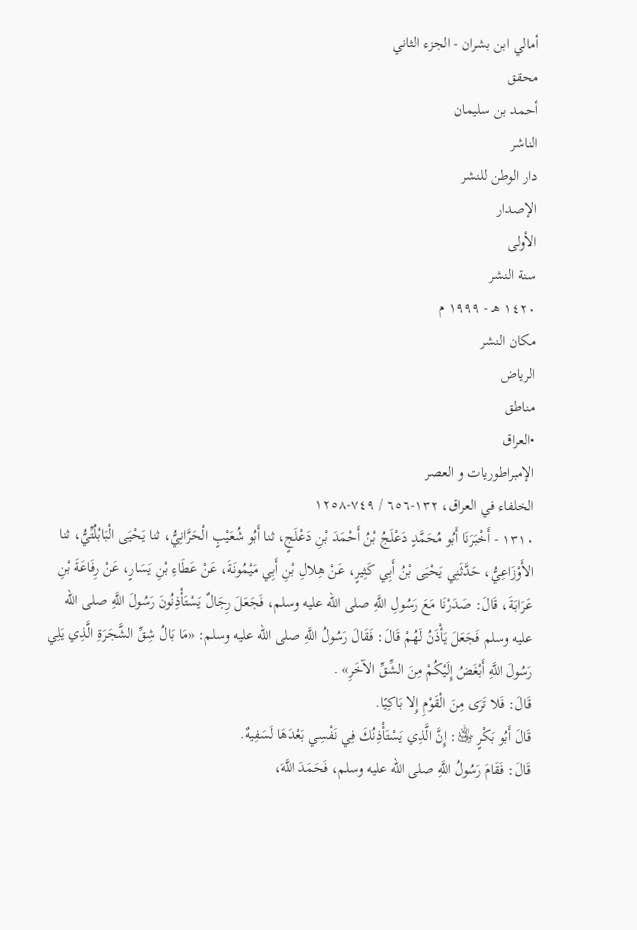أمالي ابن بشران - الجزء الثاني
محقق
أحمد بن سليمان
الناشر
دار الوطن للنشر
الإصدار
الأولى
سنة النشر
١٤٢٠ هـ - ١٩٩٩ م
مكان النشر
الرياض
مناطق
•العراق
الإمبراطوريات و العصر
الخلفاء في العراق، ١٣٢-٦٥٦ / ٧٤٩-١٢٥٨
١٣١٠ - أَخْبَرَنَا أَبُو مُحَمَّدٍ دَعْلَجُ بْنُ أَحْمَدَ بْنِ دَعْلَجٍ، ثنا أَبُو شُعَيْبٍ الْحَرَّانِيُّ، ثنا يَحْيَى الْبَابْلُتِّيُّ، ثنا الأَوْزَاعِيُّ، حَدَّثَنِي يَحْيَى بْنُ أَبِي كَثِيرٍ، عَنْ هِلالِ بْنِ أَبِي مَيْمُونَةَ، عَنْ عَطَاءِ بْنِ يَسَارٍ، عَنْ رِفَاعَةَ بْنِ عَرَابَةَ، قَالَ: صَدَرْنَا مَعَ رَسُولِ اللَّهِ صلى الله عليه وسلم، فَجَعَلَ رِجَالٌ يَسْتَأْذِنُونَ رَسُولَ اللَّهِ صلى الله عليه وسلم فَجَعَلَ يَأْذَنُ لَهُمْ قَالَ: فَقَالَ رَسُولُ اللَّهِ صلى الله عليه وسلم: «مَا بَالُ شِقِّ الشَّجَرَةِ الَّذِي يَلِي رَسُولَ اللَّهِ أَبْغَضُ إِلَيْكُمْ مِنَ الشِّقِّ الآخَرِ» .
قَالَ: فَلا تَرَى مِنَ الْقَوْمِ إِلا بَاكِيًا.
قَالَ أَبُو بَكْرٍ ﵁: إِنَّ الَّذِي يَسْتَأْذِنُكَ فِي نَفْسِي بَعْدَهَا لَسَفِيهٌ.
قَالَ: فَقَامَ رَسُولُ اللَّهِ صلى الله عليه وسلم، فَحَمَدَ اللَّهَ،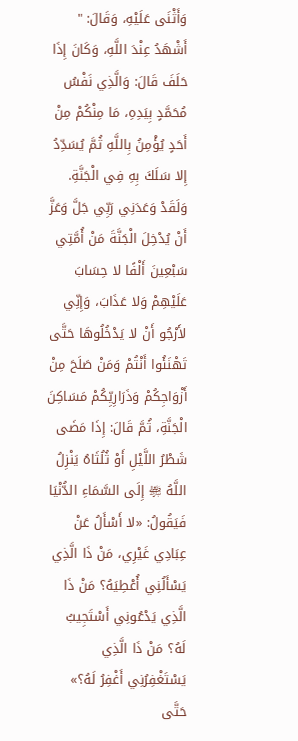وَأَثْنَى عَلَيْهِ، وَقَالَ: " أَشْهَدُ عِنْدَ اللَّهِ، وَكَانَ إِذَا حَلَفَ قَالَ: وَالَّذِي نَفْسُ مُحَمَّدٍ بِيَدِهِ، مَا مِنْكُمْ مِنْ أَحَدٍ يُؤْمِنُ بِاللَّهِ ثُمَّ يُسَدِّدُ إِلا سَلَكَ بِهِ فِي الْجَنَّةِ.
وَلَقَدْ وَعَدَنِي رَبِّي جَلَّ وَعَزَّ أَنْ يُدْخِلَ الْجَنَّةَ مَنْ أُمَّتِي سَبْعِينَ أَلْفًا لا حِسَابَ عَلَيْهِمْ وَلا عَذَابَ، وَإِنِّي لأَرْجُو أَنْ لا يَدْخُلُوهَا حَتَّى تَهْنَئُوا أَنْتُمْ وَمَنْ صَلَحَ مِنْ أَزْوَاجِكُمْ وَذَرَارِيِّكُمْ مَسَاكِنَ الْجَنَّةِ، ثُمَّ قَالَ: إِذَا مَضَى شَطْرُ اللَّيْلِ أَوْ ثُلُثَاهُ يَنْزِلُ اللَّهُ ﵎ إِلَى السَّمَاءِ الدُّنْيَا فَيَقُولُ: «لا أَسْأَلُ عَنْ عِبَادِي غَيْرِي، مَنْ ذَا الَّذِي يَسْأَلُنِي أُعْطِيَهُ؟ مَنْ ذَا الَّذِي يَدْعُونِي أَسْتَجِيبُ لَهُ؟ مَنْ ذَا الَّذِي يَسْتَغْفِرُنِي أَغْفِرُ لَهُ؟» حَتَّى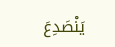يَنْصَدِعَ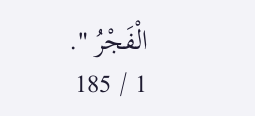الْفَجْرُ ".
1 / 185